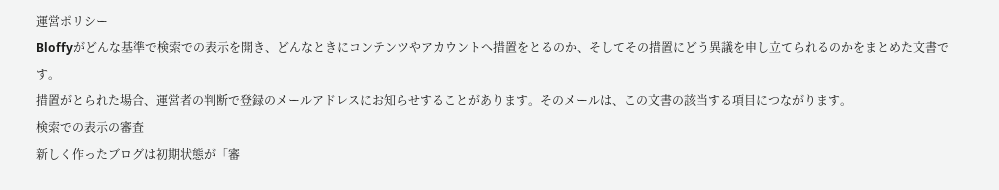運営ポリシー
Bloffyがどんな基準で検索での表示を開き、どんなときにコンテンツやアカウントへ措置をとるのか、そしてその措置にどう異議を申し立てられるのかをまとめた文書です。
措置がとられた場合、運営者の判断で登録のメールアドレスにお知らせすることがあります。そのメールは、この文書の該当する項目につながります。
検索での表示の審査
新しく作ったブログは初期状態が「審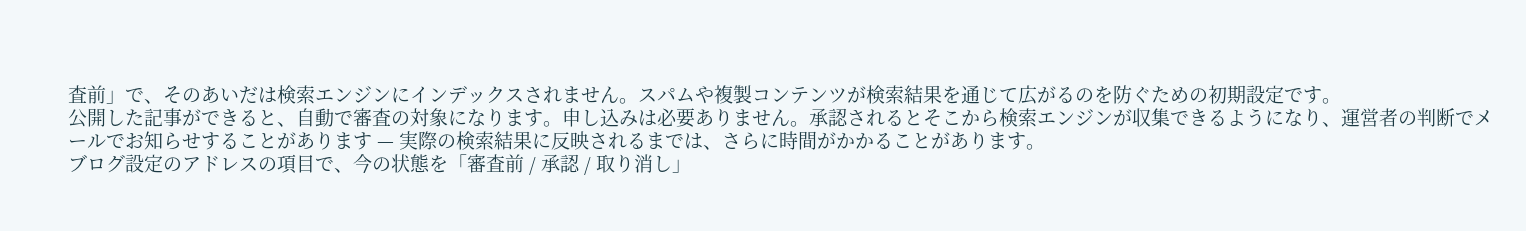査前」で、そのあいだは検索エンジンにインデックスされません。スパムや複製コンテンツが検索結果を通じて広がるのを防ぐための初期設定です。
公開した記事ができると、自動で審査の対象になります。申し込みは必要ありません。承認されるとそこから検索エンジンが収集できるようになり、運営者の判断でメールでお知らせすることがあります — 実際の検索結果に反映されるまでは、さらに時間がかかることがあります。
ブログ設定のアドレスの項目で、今の状態を「審査前 / 承認 / 取り消し」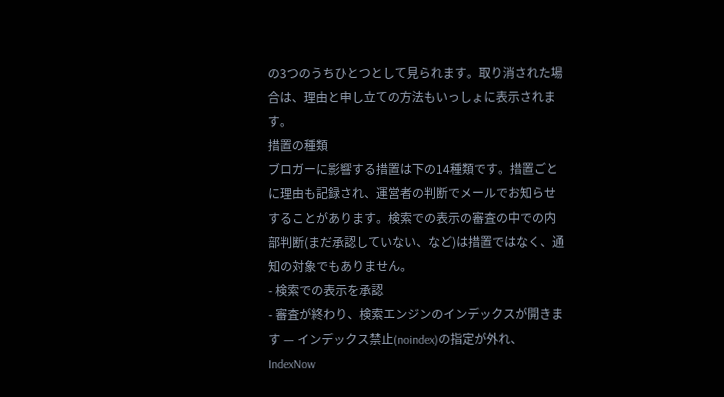の3つのうちひとつとして見られます。取り消された場合は、理由と申し立ての方法もいっしょに表示されます。
措置の種類
ブロガーに影響する措置は下の14種類です。措置ごとに理由も記録され、運営者の判断でメールでお知らせすることがあります。検索での表示の審査の中での内部判断(まだ承認していない、など)は措置ではなく、通知の対象でもありません。
- 検索での表示を承認
- 審査が終わり、検索エンジンのインデックスが開きます — インデックス禁止(noindex)の指定が外れ、IndexNow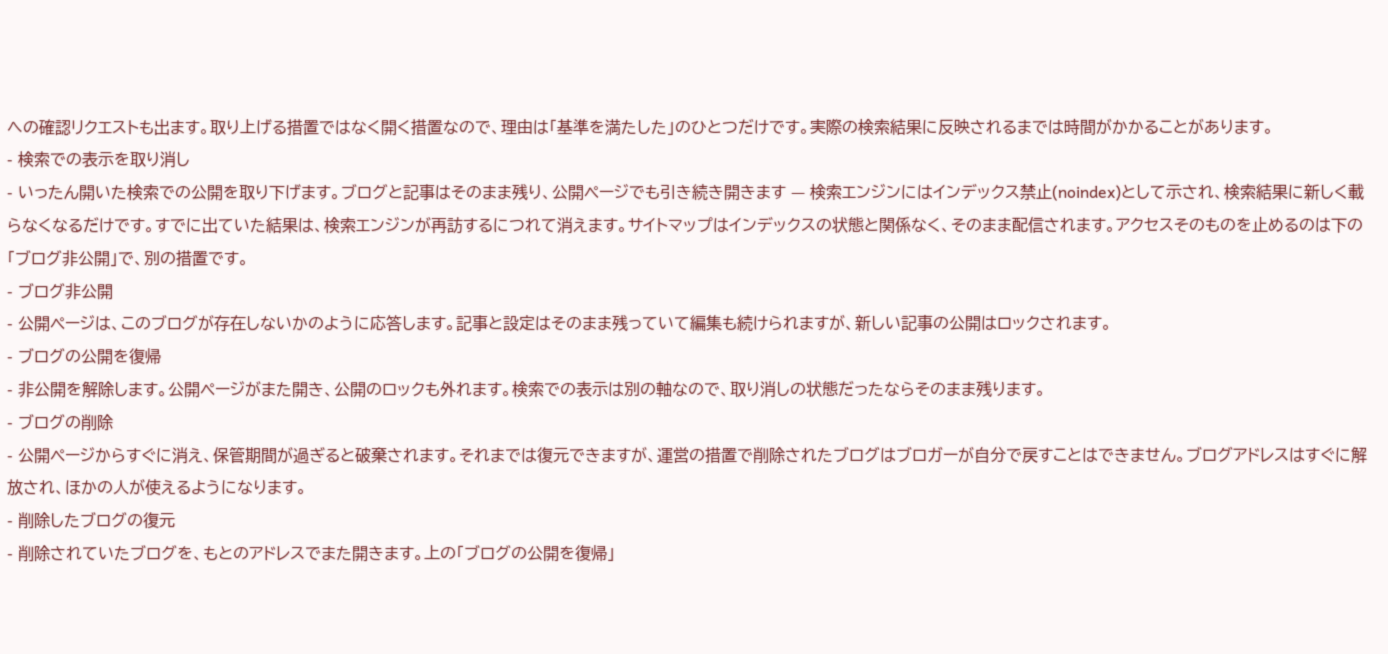への確認リクエストも出ます。取り上げる措置ではなく開く措置なので、理由は「基準を満たした」のひとつだけです。実際の検索結果に反映されるまでは時間がかかることがあります。
- 検索での表示を取り消し
- いったん開いた検索での公開を取り下げます。ブログと記事はそのまま残り、公開ページでも引き続き開きます — 検索エンジンにはインデックス禁止(noindex)として示され、検索結果に新しく載らなくなるだけです。すでに出ていた結果は、検索エンジンが再訪するにつれて消えます。サイトマップはインデックスの状態と関係なく、そのまま配信されます。アクセスそのものを止めるのは下の「ブログ非公開」で、別の措置です。
- ブログ非公開
- 公開ページは、このブログが存在しないかのように応答します。記事と設定はそのまま残っていて編集も続けられますが、新しい記事の公開はロックされます。
- ブログの公開を復帰
- 非公開を解除します。公開ページがまた開き、公開のロックも外れます。検索での表示は別の軸なので、取り消しの状態だったならそのまま残ります。
- ブログの削除
- 公開ページからすぐに消え、保管期間が過ぎると破棄されます。それまでは復元できますが、運営の措置で削除されたブログはブロガーが自分で戻すことはできません。ブログアドレスはすぐに解放され、ほかの人が使えるようになります。
- 削除したブログの復元
- 削除されていたブログを、もとのアドレスでまた開きます。上の「ブログの公開を復帰」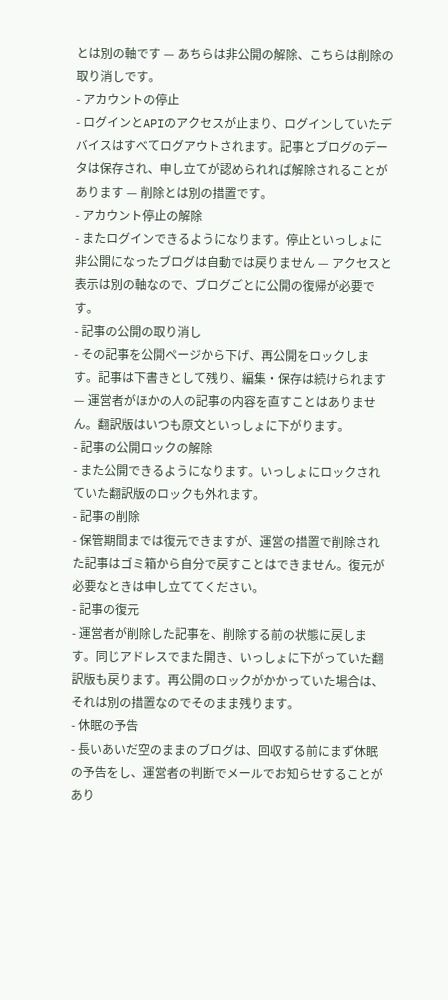とは別の軸です — あちらは非公開の解除、こちらは削除の取り消しです。
- アカウントの停止
- ログインとAPIのアクセスが止まり、ログインしていたデバイスはすべてログアウトされます。記事とブログのデータは保存され、申し立てが認められれば解除されることがあります — 削除とは別の措置です。
- アカウント停止の解除
- またログインできるようになります。停止といっしょに非公開になったブログは自動では戻りません — アクセスと表示は別の軸なので、ブログごとに公開の復帰が必要です。
- 記事の公開の取り消し
- その記事を公開ページから下げ、再公開をロックします。記事は下書きとして残り、編集・保存は続けられます — 運営者がほかの人の記事の内容を直すことはありません。翻訳版はいつも原文といっしょに下がります。
- 記事の公開ロックの解除
- また公開できるようになります。いっしょにロックされていた翻訳版のロックも外れます。
- 記事の削除
- 保管期間までは復元できますが、運営の措置で削除された記事はゴミ箱から自分で戻すことはできません。復元が必要なときは申し立ててください。
- 記事の復元
- 運営者が削除した記事を、削除する前の状態に戻します。同じアドレスでまた開き、いっしょに下がっていた翻訳版も戻ります。再公開のロックがかかっていた場合は、それは別の措置なのでそのまま残ります。
- 休眠の予告
- 長いあいだ空のままのブログは、回収する前にまず休眠の予告をし、運営者の判断でメールでお知らせすることがあり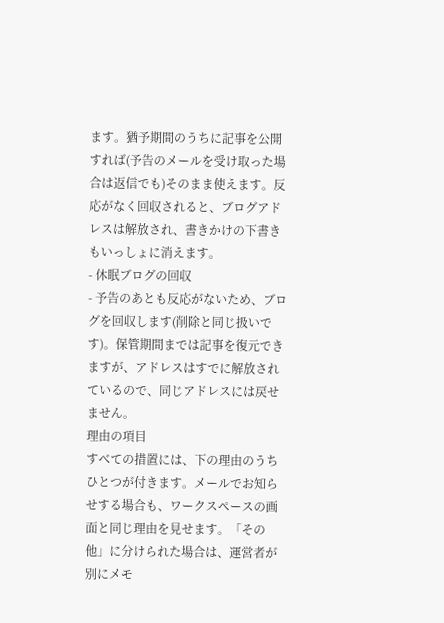ます。猶予期間のうちに記事を公開すれば(予告のメールを受け取った場合は返信でも)そのまま使えます。反応がなく回収されると、ブログアドレスは解放され、書きかけの下書きもいっしょに消えます。
- 休眠ブログの回収
- 予告のあとも反応がないため、ブログを回収します(削除と同じ扱いです)。保管期間までは記事を復元できますが、アドレスはすでに解放されているので、同じアドレスには戻せません。
理由の項目
すべての措置には、下の理由のうちひとつが付きます。メールでお知らせする場合も、ワークスペースの画面と同じ理由を見せます。「その他」に分けられた場合は、運営者が別にメモ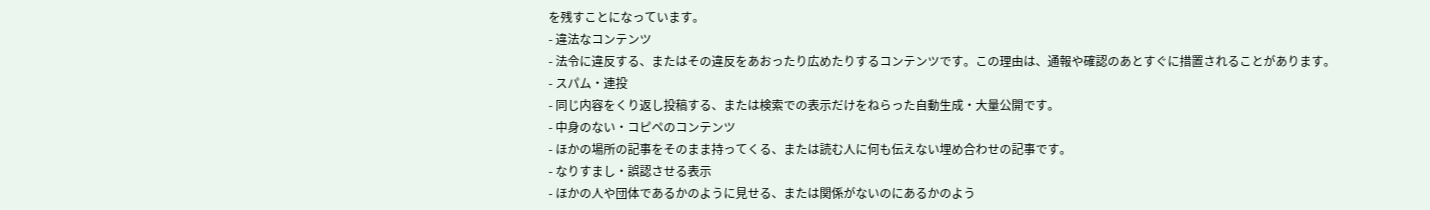を残すことになっています。
- 違法なコンテンツ
- 法令に違反する、またはその違反をあおったり広めたりするコンテンツです。この理由は、通報や確認のあとすぐに措置されることがあります。
- スパム・連投
- 同じ内容をくり返し投稿する、または検索での表示だけをねらった自動生成・大量公開です。
- 中身のない・コピペのコンテンツ
- ほかの場所の記事をそのまま持ってくる、または読む人に何も伝えない埋め合わせの記事です。
- なりすまし・誤認させる表示
- ほかの人や団体であるかのように見せる、または関係がないのにあるかのよう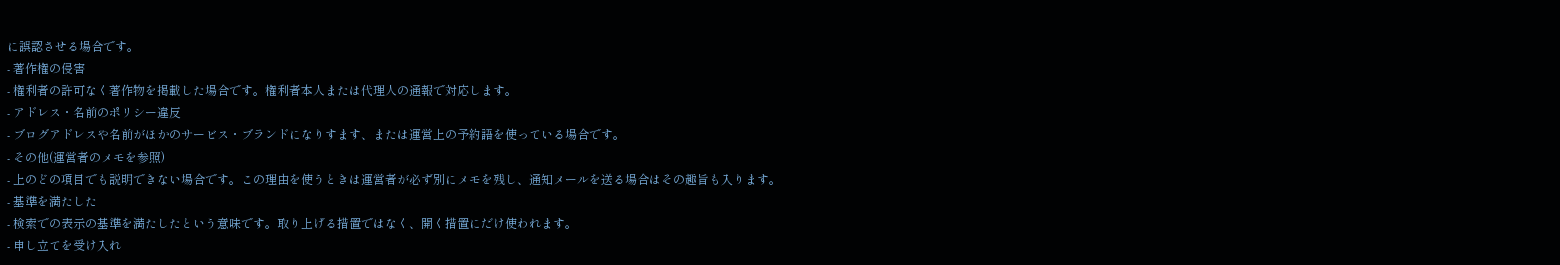に誤認させる場合です。
- 著作権の侵害
- 権利者の許可なく著作物を掲載した場合です。権利者本人または代理人の通報で対応します。
- アドレス・名前のポリシー違反
- ブログアドレスや名前がほかのサービス・ブランドになりすます、または運営上の予約語を使っている場合です。
- その他(運営者のメモを参照)
- 上のどの項目でも説明できない場合です。この理由を使うときは運営者が必ず別にメモを残し、通知メールを送る場合はその趣旨も入ります。
- 基準を満たした
- 検索での表示の基準を満たしたという意味です。取り上げる措置ではなく、開く措置にだけ使われます。
- 申し立てを受け入れ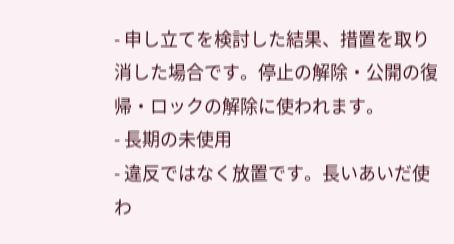- 申し立てを検討した結果、措置を取り消した場合です。停止の解除・公開の復帰・ロックの解除に使われます。
- 長期の未使用
- 違反ではなく放置です。長いあいだ使わ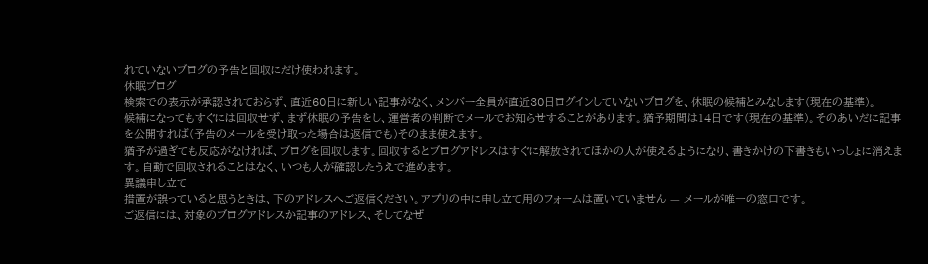れていないブログの予告と回収にだけ使われます。
休眠ブログ
検索での表示が承認されておらず、直近60日に新しい記事がなく、メンバー全員が直近30日ログインしていないブログを、休眠の候補とみなします(現在の基準)。
候補になってもすぐには回収せず、まず休眠の予告をし、運営者の判断でメールでお知らせすることがあります。猶予期間は14日です(現在の基準)。そのあいだに記事を公開すれば(予告のメールを受け取った場合は返信でも)そのまま使えます。
猶予が過ぎても反応がなければ、ブログを回収します。回収するとブログアドレスはすぐに解放されてほかの人が使えるようになり、書きかけの下書きもいっしょに消えます。自動で回収されることはなく、いつも人が確認したうえで進めます。
異議申し立て
措置が誤っていると思うときは、下のアドレスへご返信ください。アプリの中に申し立て用のフォームは置いていません — メールが唯一の窓口です。
ご返信には、対象のブログアドレスか記事のアドレス、そしてなぜ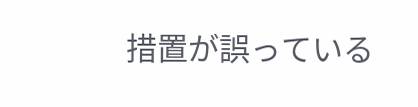措置が誤っている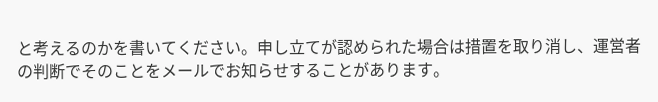と考えるのかを書いてください。申し立てが認められた場合は措置を取り消し、運営者の判断でそのことをメールでお知らせすることがあります。